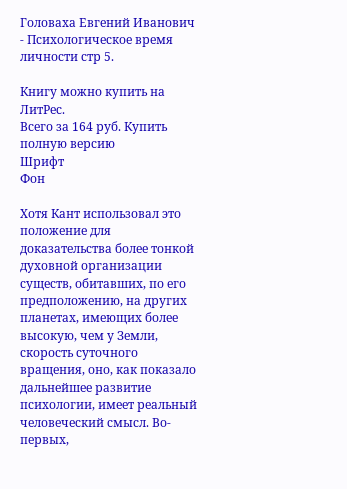Головаха Евгений Иванович - Психологическое время личности стр 5.

Книгу можно купить на ЛитРес.
Всего за 164 руб. Купить полную версию
Шрифт
Фон

Хотя Кант использовал это положение для доказательства более тонкой духовной организации существ, обитавших, по его предположению, на других планетах, имеющих более высокую, чем у Земли, скорость суточного вращения, оно, как показало дальнейшее развитие психологии, имеет реальный человеческий смысл. Во-первых,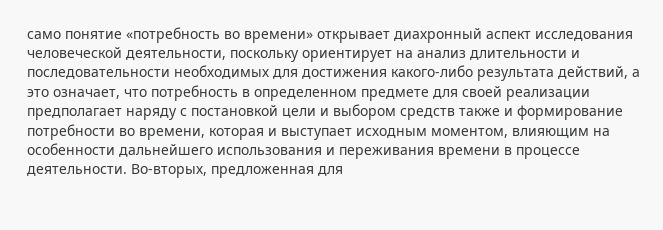само понятие «потребность во времени» открывает диахронный аспект исследования человеческой деятельности, поскольку ориентирует на анализ длительности и последовательности необходимых для достижения какого-либо результата действий, а это означает, что потребность в определенном предмете для своей реализации предполагает наряду с постановкой цели и выбором средств также и формирование потребности во времени, которая и выступает исходным моментом, влияющим на особенности дальнейшего использования и переживания времени в процессе деятельности. Во-вторых, предложенная для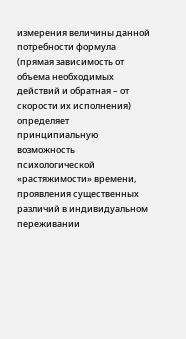измерения величины данной потребности формула (прямая зависимость от объема необходимых действий и обратная – от скорости их исполнения) определяет принципиальную возможность психологической «растяжимости» времени, проявления существенных различий в индивидуальном переживании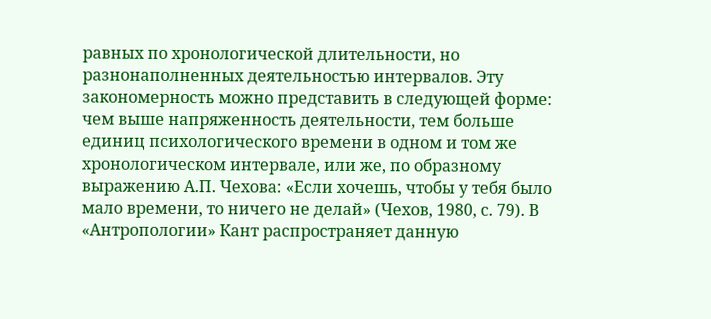равных по хронологической длительности, но разнонаполненных деятельностью интервалов. Эту закономерность можно представить в следующей форме: чем выше напряженность деятельности, тем больше единиц психологического времени в одном и том же хронологическом интервале, или же, по образному выражению А.П. Чехова: «Если хочешь, чтобы у тебя было мало времени, то ничего не делай» (Чехов, 1980, с. 79). В «Антропологии» Кант распространяет данную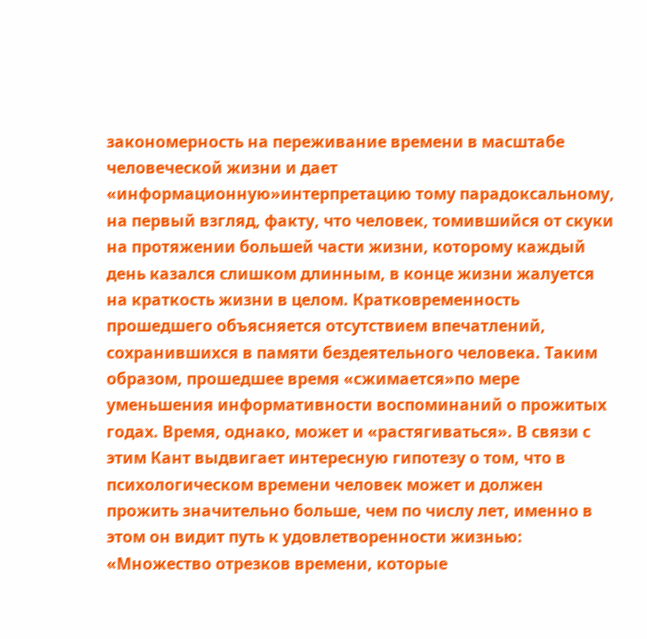закономерность на переживание времени в масштабе человеческой жизни и дает «информационную»интерпретацию тому парадоксальному, на первый взгляд, факту, что человек, томившийся от скуки на протяжении большей части жизни, которому каждый день казался слишком длинным, в конце жизни жалуется на краткость жизни в целом. Кратковременность прошедшего объясняется отсутствием впечатлений, сохранившихся в памяти бездеятельного человека. Таким образом, прошедшее время «сжимается»по мере уменьшения информативности воспоминаний о прожитых годах. Время, однако, может и «растягиваться». В связи с этим Кант выдвигает интересную гипотезу о том, что в психологическом времени человек может и должен прожить значительно больше, чем по числу лет, именно в этом он видит путь к удовлетворенности жизнью: «Множество отрезков времени, которые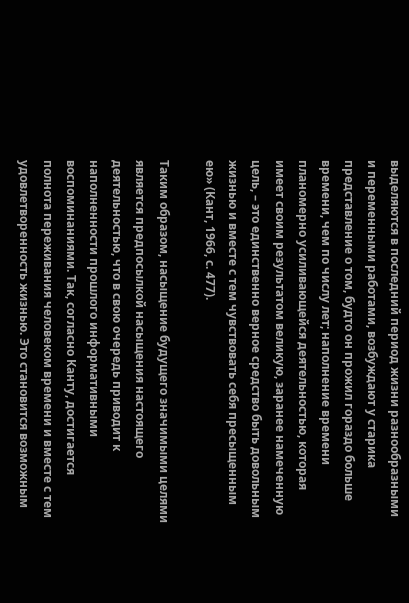выделяются в последний период жизни разнообразными и переменными работами, возбуждают у старика представление о том, будто он прожил гораздо больше времени, чем по числу лет; наполнение времени планомерно усиливающейся деятельностью, которая имеет своим результатом великую, заранее намеченную цель, – это единственно верное средство быть довольным жизнью и вместе с тем чувствовать себя пресыщенным ею» (Кант, 1966, с. 477).

Таким образом, насыщение будущего значимыми целями является предпосылкой насыщения настоящего деятельностью, что в свою очередь приводит к наполненности прошлого информативными воспоминаниями. Так, согласно Канту, достигается полнота переживания человеком времени и вместе с тем удовлетворенность жизнью. Это становится возможным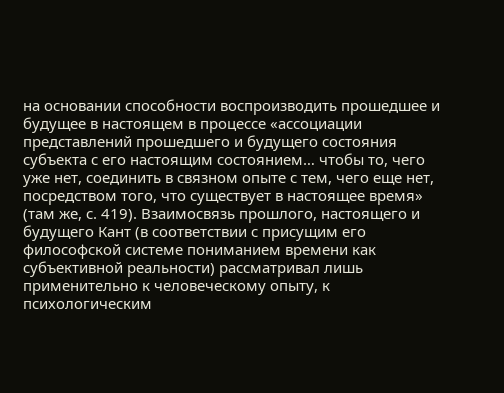на основании способности воспроизводить прошедшее и будущее в настоящем в процессе «ассоциации представлений прошедшего и будущего состояния субъекта с его настоящим состоянием… чтобы то, чего уже нет, соединить в связном опыте с тем, чего еще нет, посредством того, что существует в настоящее время» (там же, с. 419). Взаимосвязь прошлого, настоящего и будущего Кант (в соответствии с присущим его философской системе пониманием времени как субъективной реальности) рассматривал лишь применительно к человеческому опыту, к психологическим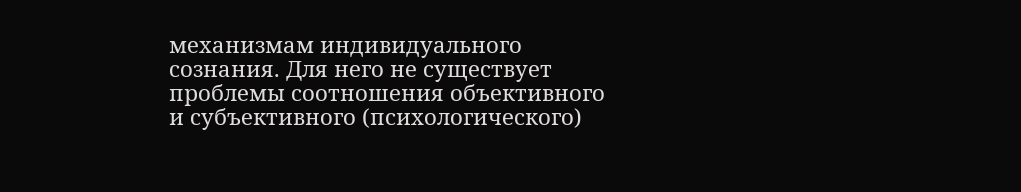механизмам индивидуального сознания. Для него не существует проблемы соотношения объективного и субъективного (психологического)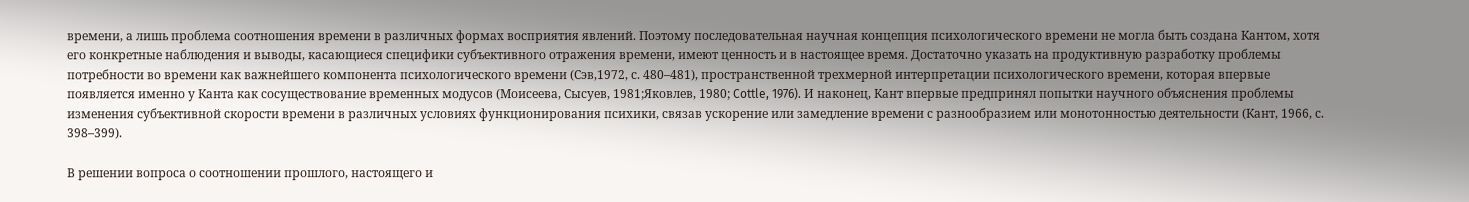времени, а лишь проблема соотношения времени в различных формах восприятия явлений. Поэтому последовательная научная концепция психологического времени не могла быть создана Кантом, хотя его конкретные наблюдения и выводы, касающиеся специфики субъективного отражения времени, имеют ценность и в настоящее время. Достаточно указать на продуктивную разработку проблемы потребности во времени как важнейшего компонента психологического времени (Сэв,1972, с. 480–481), пространственной трехмерной интерпретации психологического времени, которая впервые появляется именно у Канта как сосуществование временных модусов (Моисеева, Сысуев, 1981;Яковлев, 1980; Cottle, 1976). И наконец, Кант впервые предпринял попытки научного объяснения проблемы изменения субъективной скорости времени в различных условиях функционирования психики, связав ускорение или замедление времени с разнообразием или монотонностью деятельности (Кант, 1966, с. 398–399).

В решении вопроса о соотношении прошлого, настоящего и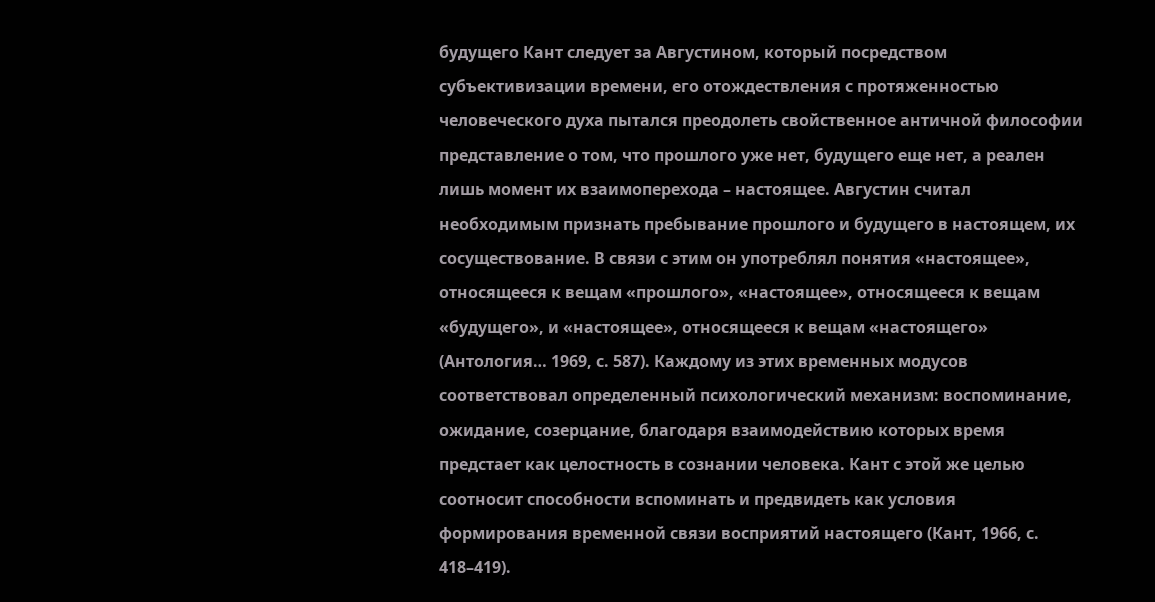будущего Кант следует за Августином, который посредством субъективизации времени, его отождествления с протяженностью человеческого духа пытался преодолеть свойственное античной философии представление о том, что прошлого уже нет, будущего еще нет, а реален лишь момент их взаимоперехода – настоящее. Августин считал необходимым признать пребывание прошлого и будущего в настоящем, их сосуществование. В связи с этим он употреблял понятия «настоящее», относящееся к вещам «прошлого», «настоящее», относящееся к вещам «будущего», и «настоящее», относящееся к вещам «настоящего» (Антология… 1969, с. 587). Каждому из этих временных модусов соответствовал определенный психологический механизм: воспоминание, ожидание, созерцание, благодаря взаимодействию которых время предстает как целостность в сознании человека. Кант с этой же целью соотносит способности вспоминать и предвидеть как условия формирования временной связи восприятий настоящего (Кант, 1966, с. 418–419).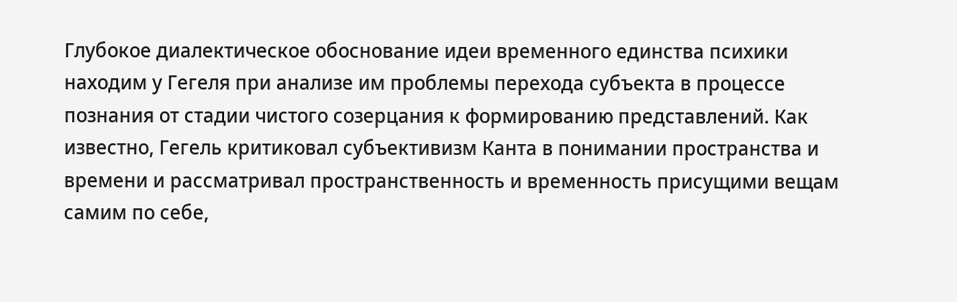Глубокое диалектическое обоснование идеи временного единства психики находим у Гегеля при анализе им проблемы перехода субъекта в процессе познания от стадии чистого созерцания к формированию представлений. Как известно, Гегель критиковал субъективизм Канта в понимании пространства и времени и рассматривал пространственность и временность присущими вещам самим по себе,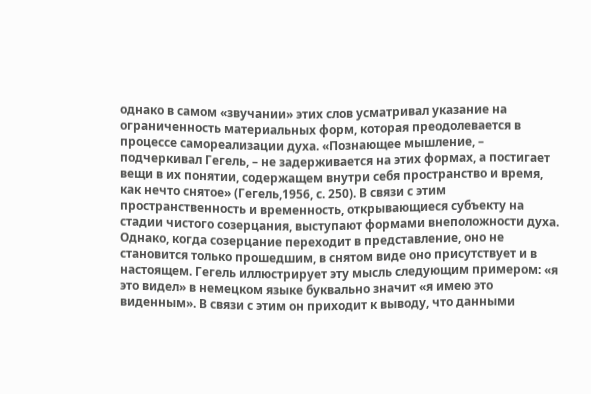однако в самом «звучании» этих слов усматривал указание на ограниченность материальных форм, которая преодолевается в процессе самореализации духа. «Познающее мышление, – подчеркивал Гегель, – не задерживается на этих формах, а постигает вещи в их понятии, содержащем внутри себя пространство и время, как нечто снятое» (Гегель,1956, с. 250). В связи с этим пространственность и временность, открывающиеся субъекту на стадии чистого созерцания, выступают формами внеположности духа. Однако, когда созерцание переходит в представление, оно не становится только прошедшим, в снятом виде оно присутствует и в настоящем. Гегель иллюстрирует эту мысль следующим примером: «я это видел» в немецком языке буквально значит «я имею это виденным». В связи с этим он приходит к выводу, что данными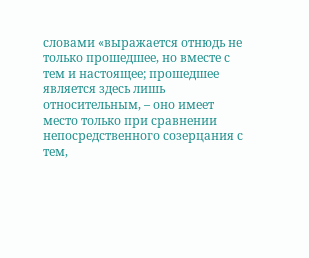словами «выражается отнюдь не только прошедшее, но вместе с тем и настоящее; прошедшее является здесь лишь относительным, – оно имеет место только при сравнении непосредственного созерцания с тем,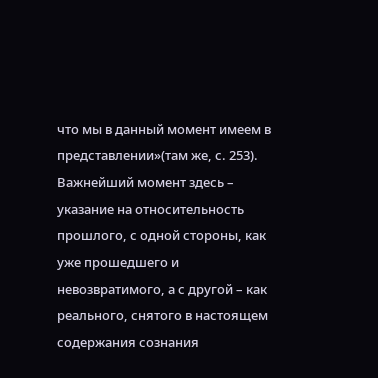что мы в данный момент имеем в представлении»(там же, с. 253). Важнейший момент здесь – указание на относительность прошлого, с одной стороны, как уже прошедшего и невозвратимого, а с другой – как реального, снятого в настоящем содержания сознания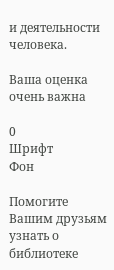и деятельности человека.

Ваша оценка очень важна

0
Шрифт
Фон

Помогите Вашим друзьям узнать о библиотеке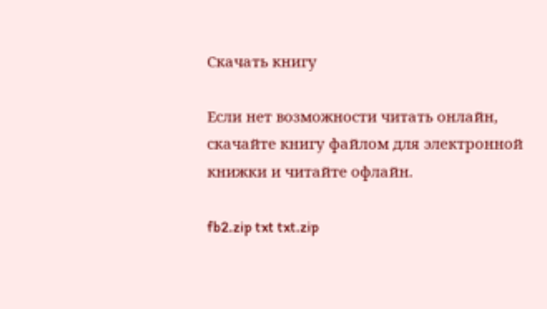Скачать книгу

Если нет возможности читать онлайн, скачайте книгу файлом для электронной книжки и читайте офлайн.

fb2.zip txt txt.zip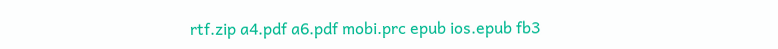rtf.zip a4.pdf a6.pdf mobi.prc epub ios.epub fb3